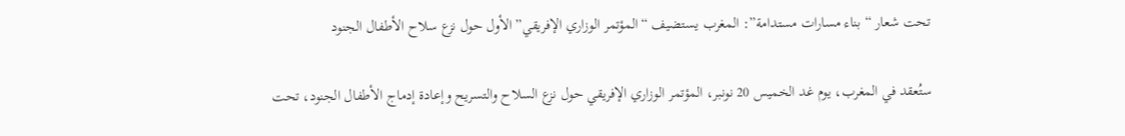تحت شعار “بناء مسارات مستدامة”: المغرب يستضيف “المؤتمر الوزاري الإفريقي” الأول حول نزع سلاح الأطفال الجنود

ستُعقد في المغرب، يوم غد الخميس 20 نونبر، المؤتمر الوزاري الإفريقي حول نزع السلاح والتسريح وإعادة إدماج الأطفال الجنود، تحت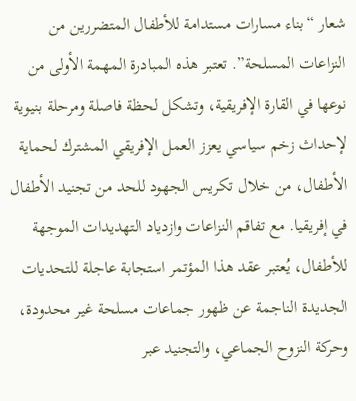شعار “بناء مسارات مستدامة للأطفال المتضررين من النزاعات المسلحة”. تعتبر هذه المبادرة المهمة الأولى من نوعها في القارة الإفريقية، وتشكل لحظة فاصلة ومرحلة بنيوية لإحداث زخم سياسي يعزز العمل الإفريقي المشترك لحماية الأطفال، من خلال تكريس الجهود للحد من تجنيد الأطفال في إفريقيا. مع تفاقم النزاعات وازدياد التهديدات الموجهة للأطفال، يُعتبر عقد هذا المؤتمر استجابة عاجلة للتحديات الجديدة الناجمة عن ظهور جماعات مسلحة غير محدودة، وحركة النزوح الجماعي، والتجنيد عبر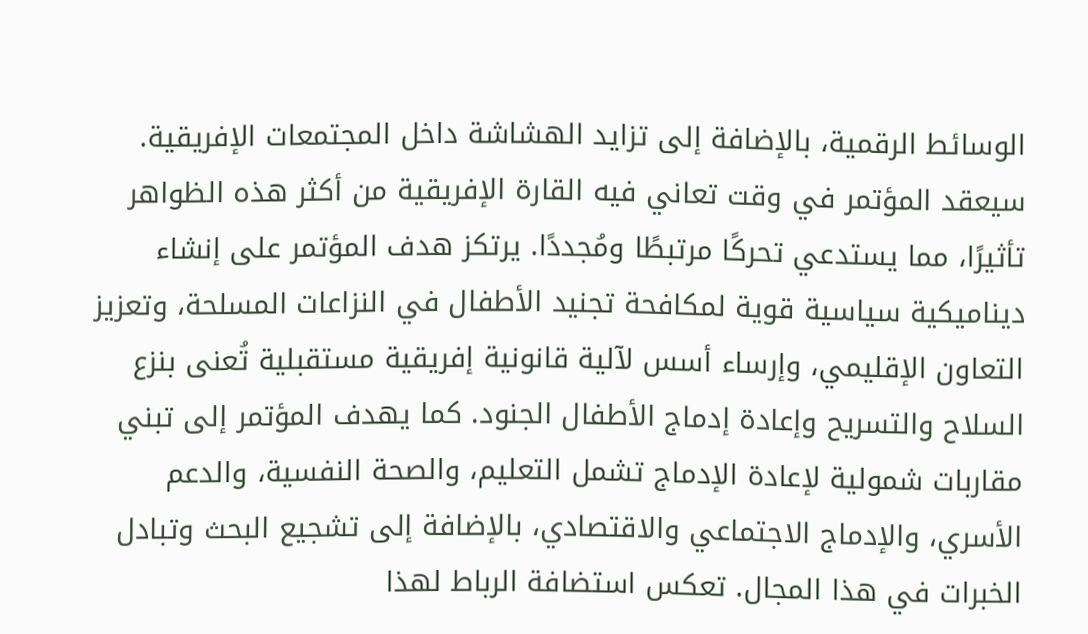الوسائط الرقمية، بالإضافة إلى تزايد الهشاشة داخل المجتمعات الإفريقية. سيعقد المؤتمر في وقت تعاني فيه القارة الإفريقية من أكثر هذه الظواهر تأثيرًا، مما يستدعي تحركًا مرتبطًا ومُجددًا. يرتكز هدف المؤتمر على إنشاء ديناميكية سياسية قوية لمكافحة تجنيد الأطفال في النزاعات المسلحة، وتعزيز التعاون الإقليمي، وإرساء أسس لآلية قانونية إفريقية مستقبلية تُعنى بنزع السلاح والتسريح وإعادة إدماج الأطفال الجنود. كما يهدف المؤتمر إلى تبني مقاربات شمولية لإعادة الإدماج تشمل التعليم، والصحة النفسية، والدعم الأسري، والإدماج الاجتماعي والاقتصادي، بالإضافة إلى تشجيع البحث وتبادل الخبرات في هذا المجال. تعكس استضافة الرباط لهذا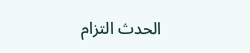الحدث التزام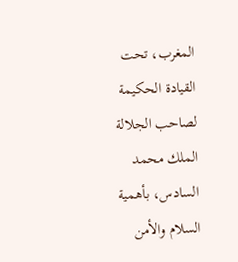المغرب، تحت القيادة الحكيمة لصاحب الجلالة الملك محمد السادس، بأهمية السلام والأمن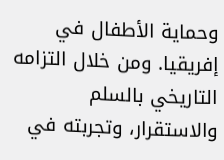وحماية الأطفال في إفريقيا. ومن خلال التزامه التاريخي بالسلم والاستقرار، وتجربته في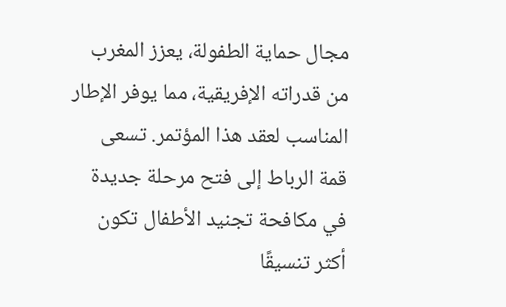مجال حماية الطفولة، يعزز المغرب من قدراته الإفريقية، مما يوفر الإطار المناسب لعقد هذا المؤتمر. تسعى قمة الرباط إلى فتح مرحلة جديدة في مكافحة تجنيد الأطفال تكون أكثر تنسيقًا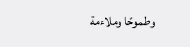وطموحًا وملاءمة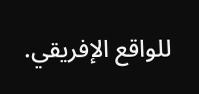للواقع الإفريقي.